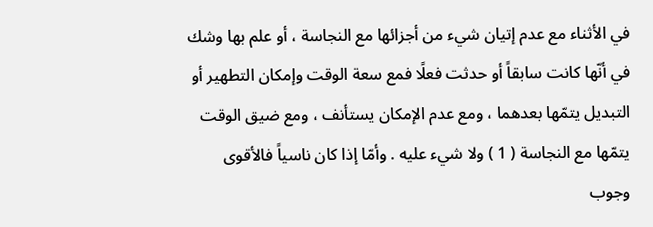في الأثناء مع عدم إتيان شيء من أجزائها مع النجاسة ، أو علم بها وشك في أنّها كانت سابقاً أو حدثت فعلًا فمع سعة الوقت وإمكان التطهير أو التبديل يتمّها بعدهما ، ومع عدم الإمكان يستأنف ، ومع ضيق الوقت يتمّها مع النجاسة ( 1 ) ولا شيء عليه . وأمّا إذا كان ناسياً فالأقوى وجوب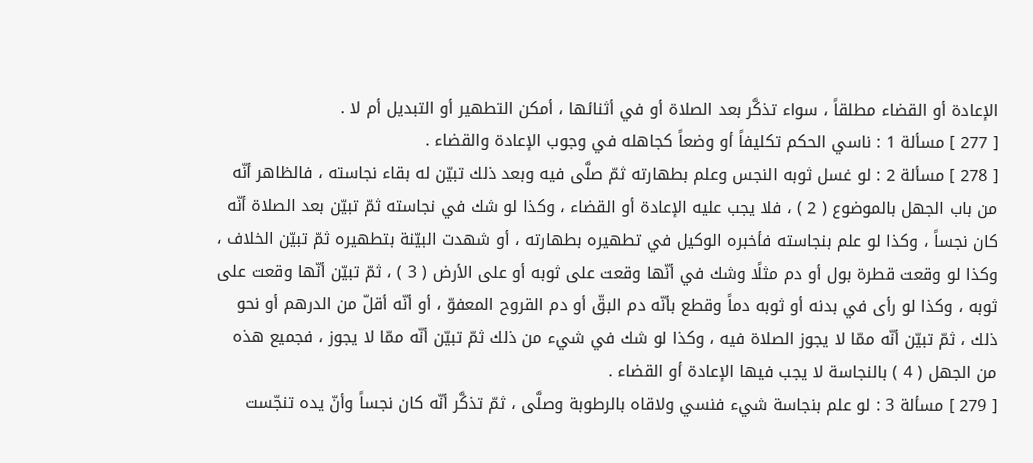الإعادة أو القضاء مطلقاً ، سواء تذكَّر بعد الصلاة أو في أثنائها ، أمكن التطهير أو التبديل أم لا .
[ 277 ] مسألة 1 : ناسي الحكم تكليفاً أو وضعاً كجاهله في وجوب الإعادة والقضاء .
[ 278 ] مسألة 2 : لو غسل ثوبه النجس وعلم بطهارته ثمّ صلَّى فيه وبعد ذلك تبيّن له بقاء نجاسته ، فالظاهر أنّه من باب الجهل بالموضوع ( 2 ) ، فلا يجب عليه الإعادة أو القضاء ، وكذا لو شك في نجاسته ثمّ تبيّن بعد الصلاة أنّه كان نجساً ، وكذا لو علم بنجاسته فأخبره الوكيل في تطهيره بطهارته ، أو شهدت البيّنة بتطهيره ثمّ تبيّن الخلاف ، وكذا لو وقعت قطرة بول أو دم مثلًا وشك في أنّها وقعت على ثوبه أو على الأرض ( 3 ) ، ثمّ تبيّن أنّها وقعت على ثوبه ، وكذا لو رأى في بدنه أو ثوبه دماً وقطع بأنّه دم البقّ أو دم القروح المعفوّ ، أو أنّه أقلّ من الدرهم أو نحو ذلك ، ثمّ تبيّن أنّه ممّا لا يجوز الصلاة فيه ، وكذا لو شك في شيء من ذلك ثمّ تبيّن أنّه ممّا لا يجوز ، فجميع هذه من الجهل ( 4 ) بالنجاسة لا يجب فيها الإعادة أو القضاء .
[ 279 ] مسألة 3 : لو علم بنجاسة شيء فنسي ولاقاه بالرطوبة وصلَّى ، ثمّ تذكَّر أنّه كان نجساً وأنّ يده تنجّست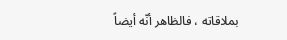بملاقاته ، فالظاهر أنّه أيضاً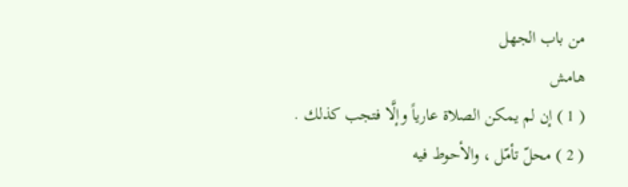من باب الجهل
هامش
( 1 ) إن لم يمكن الصلاة عارياً وإلَّا فتجب كذلك .
( 2 ) محلّ تأمّل ، والأحوط فيه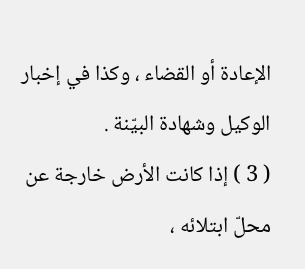الإعادة أو القضاء ، وكذا في إخبار الوكيل وشهادة البيّنة .
( 3 ) إذا كانت الأرض خارجة عن محلّ ابتلائه ،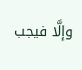وإلَّا فيجب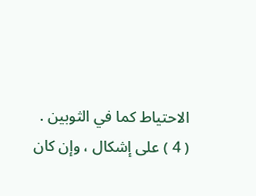الاحتياط كما في الثوبين .
( 4 ) على إشكال ، وإن كان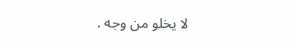لا يخلو من وجه .